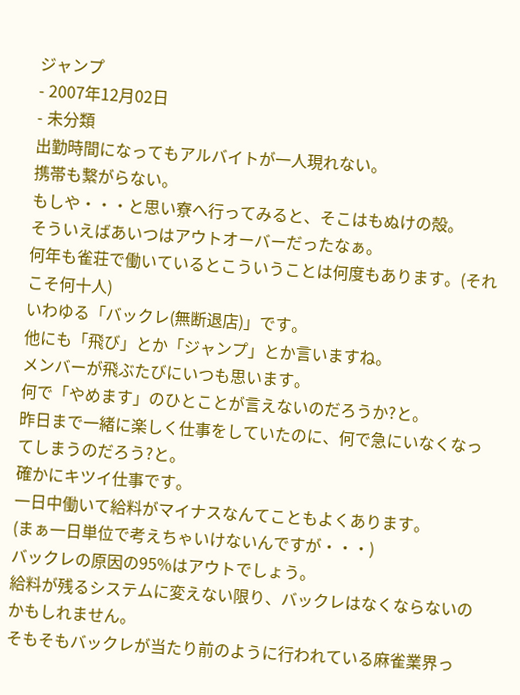ジャンプ
- 2007年12月02日
- 未分類
出勤時間になってもアルバイトが一人現れない。
携帯も繋がらない。
もしや・・・と思い寮へ行ってみると、そこはもぬけの殻。
そういえばあいつはアウトオーバーだったなぁ。
何年も雀荘で働いているとこういうことは何度もあります。(それこそ何十人)
いわゆる「バックレ(無断退店)」です。
他にも「飛び」とか「ジャンプ」とか言いますね。
メンバーが飛ぶたびにいつも思います。
何で「やめます」のひとことが言えないのだろうか?と。
昨日まで一緒に楽しく仕事をしていたのに、何で急にいなくなってしまうのだろう?と。
確かにキツイ仕事です。
一日中働いて給料がマイナスなんてこともよくあります。
(まぁ一日単位で考えちゃいけないんですが・・・)
バックレの原因の95%はアウトでしょう。
給料が残るシステムに変えない限り、バックレはなくならないのかもしれません。
そもそもバックレが当たり前のように行われている麻雀業界っ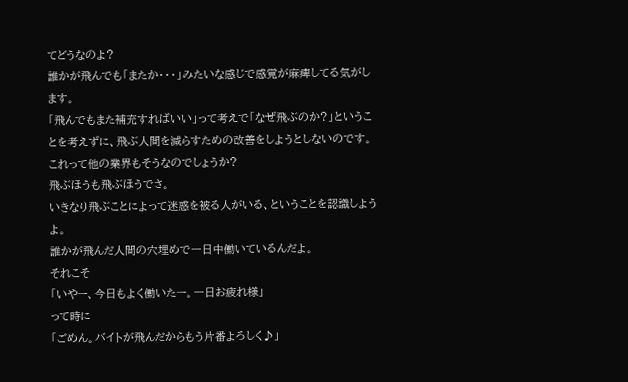てどうなのよ?
誰かが飛んでも「またか・・・」みたいな感じで感覚が麻痺してる気がします。
「飛んでもまた補充すればいい」って考えで「なぜ飛ぶのか?」ということを考えずに、飛ぶ人間を減らすための改善をしようとしないのです。
これって他の業界もそうなのでしょうか?
飛ぶほうも飛ぶほうでさ。
いきなり飛ぶことによって迷惑を被る人がいる、ということを認識しようよ。
誰かが飛んだ人間の穴埋めで一日中働いているんだよ。
それこそ
「いやー、今日もよく働いたー。一日お疲れ様」
って時に
「ごめん。バイトが飛んだからもう片番よろしく♪」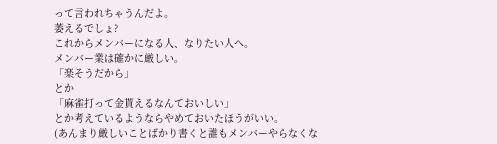って言われちゃうんだよ。
萎えるでしょ?
これからメンバーになる人、なりたい人へ。
メンバー業は確かに厳しい。
「楽そうだから」
とか
「麻雀打って金貰えるなんておいしい」
とか考えているようならやめておいたほうがいい。
(あんまり厳しいことばかり書くと誰もメンバーやらなくな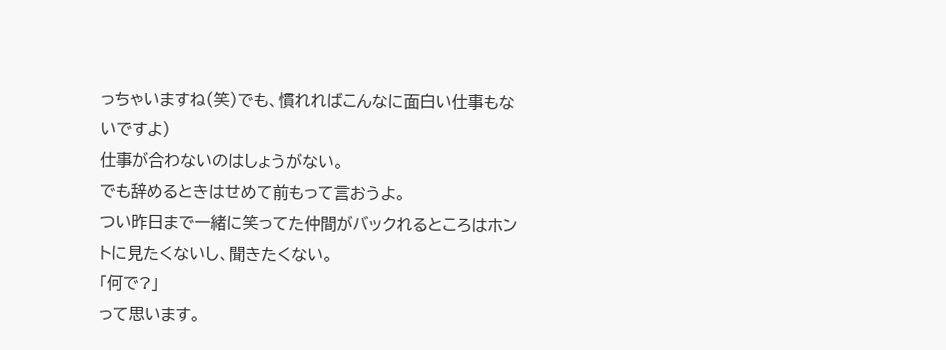っちゃいますね(笑)でも、慣れればこんなに面白い仕事もないですよ)
仕事が合わないのはしょうがない。
でも辞めるときはせめて前もって言おうよ。
つい昨日まで一緒に笑ってた仲間がバックれるところはホントに見たくないし、聞きたくない。
「何で?」
って思います。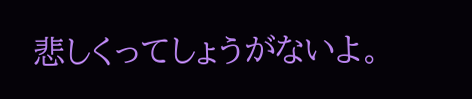悲しくってしょうがないよ。